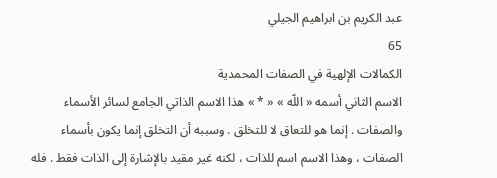عبد الكريم بن ابراهيم الجيلي
65
الكمالات الإلهية في الصفات المحمدية
الاسم الثاني أسمه « اللّه » « * » هذا الاسم الذاتي الجامع لسائر الأسماء والصفات . إنما هو للتعاق لا للتخلق . وسببه أن التخلق إنما يكون بأسماء الصفات ، وهذا الاسم اسم للذات ، لكنه غير مقيد بالإشارة إلى الذات فقط . فله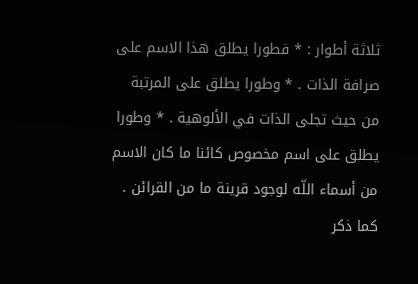ثلاثة أطوار : * فطورا يطلق هذا الاسم على صرافة الذات . * وطورا يطلق على المرتبة من حيث تجلى الذات في الألوهية . * وطورا يطلق على اسم مخصوص كائنا ما كان الاسم من أسماء اللّه لوجود قرينة ما من القرائن . كما ذكر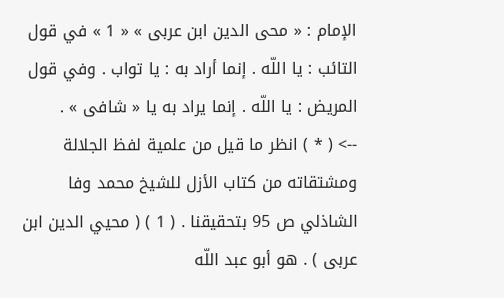الإمام : « محى الدين ابن عربى » « 1 » في قول التائب : يا اللّه . إنما أراد به : يا تواب . وفي قول المريض : يا اللّه . إنما يراد به يا « شافى » .
--> ( * ) انظر ما قيل من علمية لفظ الجلالة ومشتقاته من كتاب الأزل للشيخ محمد وفا الشاذلي ص 95 بتحقيقنا . ( 1 ) ( محيي الدين ابن عربى ) . هو أبو عبد اللّه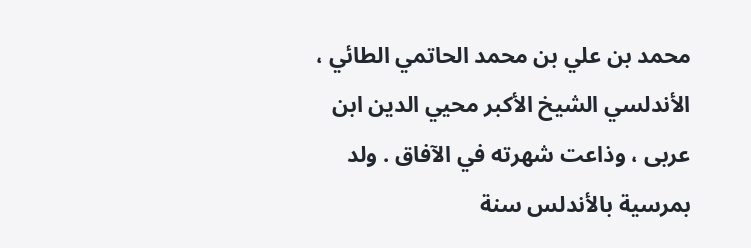محمد بن علي بن محمد الحاتمي الطائي ، الأندلسي الشيخ الأكبر محيي الدين ابن عربى ، وذاعت شهرته في الآفاق . ولد بمرسية بالأندلس سنة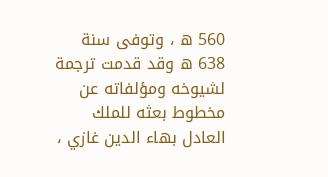560 ه ، وتوفى سنة 638 ه وقد قدمت ترجمة لشيوخه ومؤلفاته عن مخطوط بعثه للملك العادل بهاء الدين غازي ،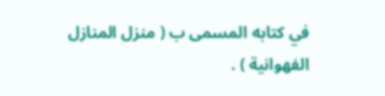في كتابه المسمى ب ( منزل المنازل الفهوانية ) .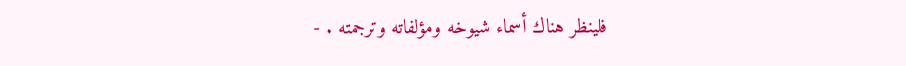فلينظر هناك أسماء شيوخه ومؤلفاته وترجمته . -